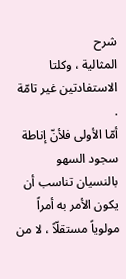شرح
المثالية ، وكلتا الاستفادتين غير تامّة .
أمّا الأولى فلأنّ إناطة سجود السهو بالنسيان تناسب أن يكون الأمر به أمراً مولوياً مستقلّاً ، لا من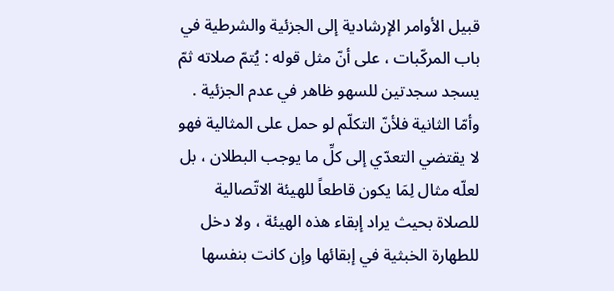قبيل الأوامر الإرشادية إلى الجزئية والشرطية في باب المركّبات ، على أنّ مثل قوله : يُتمّ صلاته ثمّ يسجد سجدتين للسهو ظاهر في عدم الجزئية .
وأمّا الثانية فلأنّ التكلّم لو حمل على المثالية فهو لا يقتضي التعدّي إلى كلِّ ما يوجب البطلان ، بل لعلّه مثال لِمَا يكون قاطعاً للهيئة الاتّصالية للصلاة بحيث يراد إبقاء هذه الهيئة ، ولا دخل للطهارة الخبثية في إبقائها وإن كانت بنفسها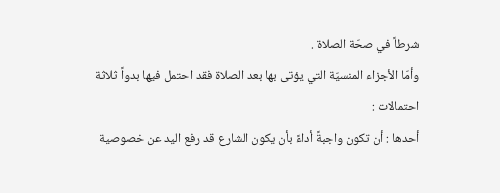شرطاً في صحّة الصلاة .
وأمّا الأجزاء المنسيّة التي يؤتى بها بعد الصلاة فقد احتمل فيها بدواً ثلاثة احتمالات :
أحدها : أن تكون واجبةً أداءً بأن يكون الشارع قد رفع اليد عن خصوصية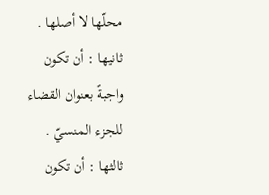محلّها لا أصلها .
ثانيها : أن تكون واجبةً بعنوان القضاء للجزء المنسيّ .
ثالثها : أن تكون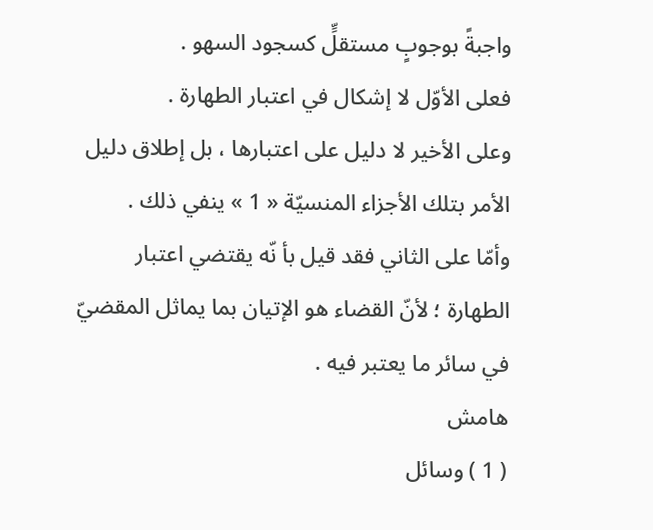واجبةً بوجوبٍ مستقلٍّ كسجود السهو .
فعلى الأوّل لا إشكال في اعتبار الطهارة .
وعلى الأخير لا دليل على اعتبارها ، بل إطلاق دليل الأمر بتلك الأجزاء المنسيّة « 1 » ينفي ذلك .
وأمّا على الثاني فقد قيل بأ نّه يقتضي اعتبار الطهارة ؛ لأنّ القضاء هو الإتيان بما يماثل المقضيّ في سائر ما يعتبر فيه .
هامش
( 1 ) وسائل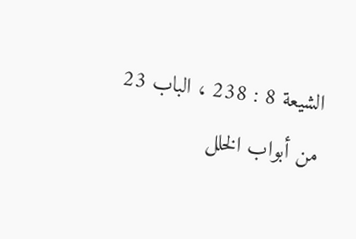الشيعة 8 : 238 ، الباب 23 من أبواب الخلل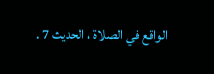الواقع في الصلاة ، الحديث 7 .